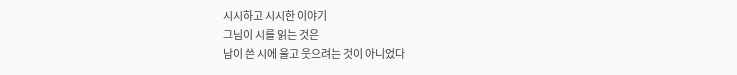시시하고 시시한 이야기
그님이 시를 읽는 것은
남이 쓴 시에 울고 웃으려는 것이 아니었다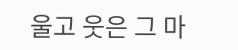울고 웃은 그 마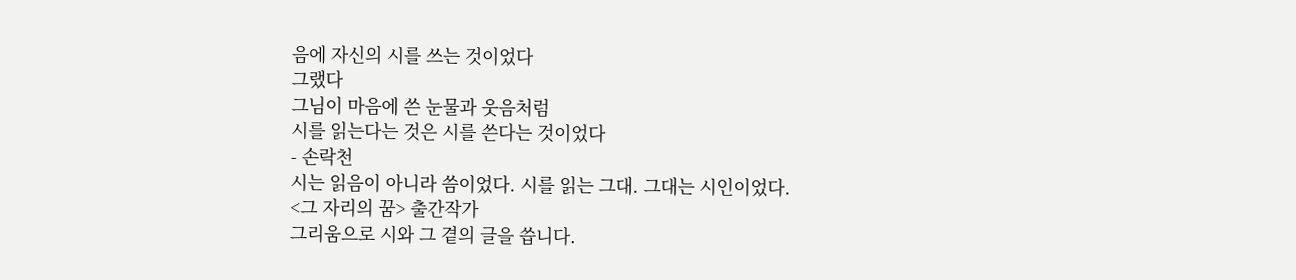음에 자신의 시를 쓰는 것이었다
그랬다
그님이 마음에 쓴 눈물과 웃음처럼
시를 읽는다는 것은 시를 쓴다는 것이었다
- 손락천
시는 읽음이 아니라 씀이었다. 시를 읽는 그대. 그대는 시인이었다.
<그 자리의 꿈> 출간작가
그리움으로 시와 그 곁의 글을 씁니다.